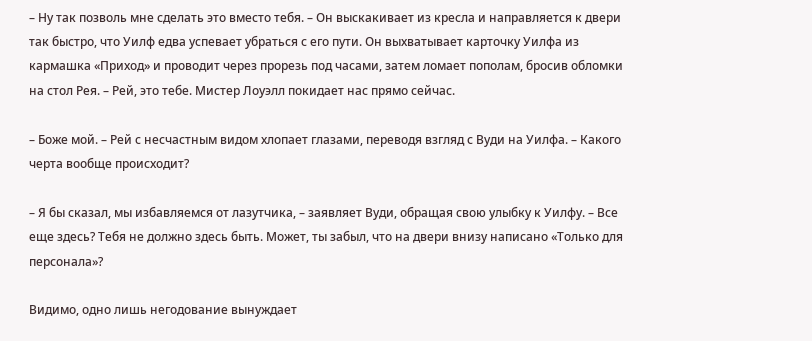– Ну так позволь мне сделать это вместо тебя. – Он выскакивает из кресла и направляется к двери так быстро, что Уилф едва успевает убраться с его пути. Он выхватывает карточку Уилфа из кармашка «Приход» и проводит через прорезь под часами, затем ломает пополам, бросив обломки на стол Рея. – Рей, это тебе. Мистер Лоуэлл покидает нас прямо сейчас.

– Боже мой. – Рей с несчастным видом хлопает глазами, переводя взгляд с Вуди на Уилфа. – Какого черта вообще происходит?

– Я бы сказал, мы избавляемся от лазутчика, – заявляет Вуди, обращая свою улыбку к Уилфу. – Все еще здесь? Тебя не должно здесь быть. Может, ты забыл, что на двери внизу написано «Только для персонала»?

Видимо, одно лишь негодование вынуждает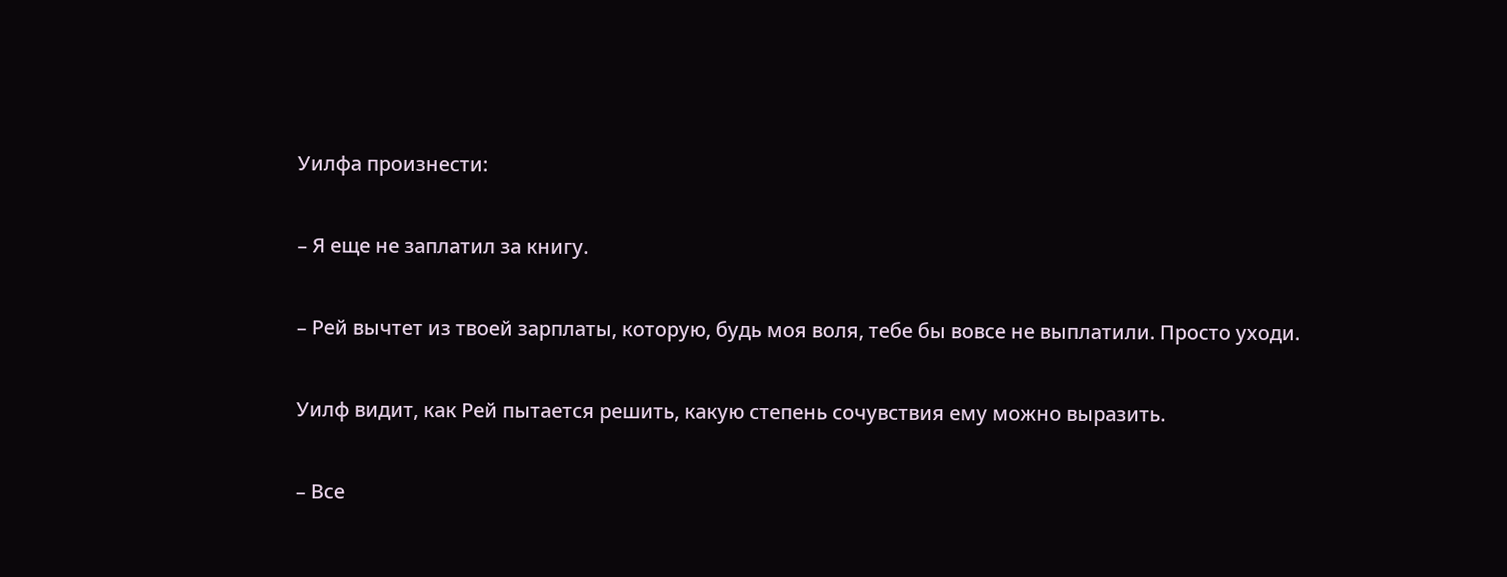Уилфа произнести:

– Я еще не заплатил за книгу.

– Рей вычтет из твоей зарплаты, которую, будь моя воля, тебе бы вовсе не выплатили. Просто уходи.

Уилф видит, как Рей пытается решить, какую степень сочувствия ему можно выразить.

– Все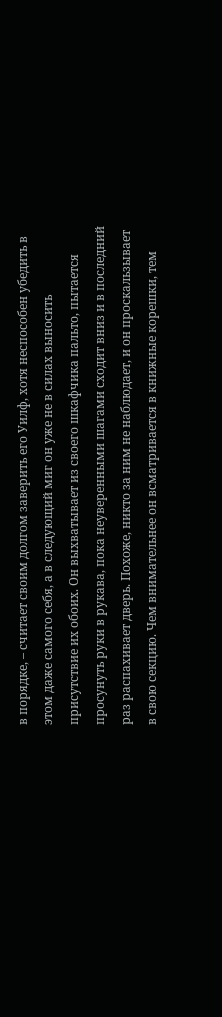в порядке, – считает своим долгом заверить его Уилф, хотя неспособен убедить в этом даже самого себя, а в следующий миг он уже не в силах выносить присутствие их обоих. Он выхватывает из своего шкафчика пальто, пытается просунуть руки в рукава, пока неуверенными шагами сходит вниз и в последний раз распахивает дверь. Похоже, никто за ним не наблюдает, и он проскальзывает в свою секцию. Чем внимательнее он всматривается в книжные корешки, тем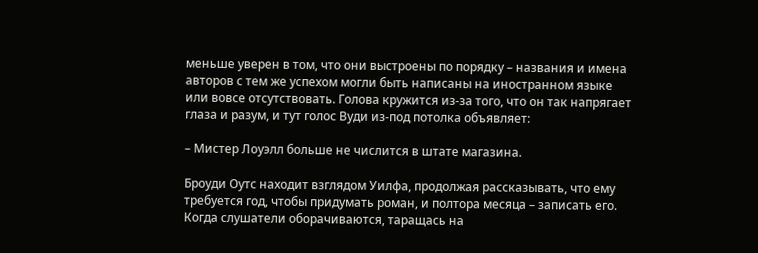меньше уверен в том, что они выстроены по порядку – названия и имена авторов с тем же успехом могли быть написаны на иностранном языке или вовсе отсутствовать. Голова кружится из-за того, что он так напрягает глаза и разум, и тут голос Вуди из-под потолка объявляет:

– Мистер Лоуэлл больше не числится в штате магазина.

Броуди Оутс находит взглядом Уилфа, продолжая рассказывать, что ему требуется год, чтобы придумать роман, и полтора месяца – записать его. Когда слушатели оборачиваются, таращась на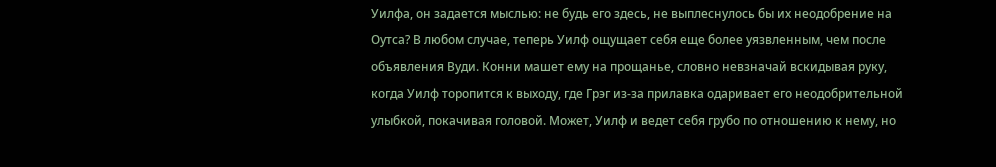Уилфа, он задается мыслью: не будь его здесь, не выплеснулось бы их неодобрение на Оутса? В любом случае, теперь Уилф ощущает себя еще более уязвленным, чем после объявления Вуди. Конни машет ему на прощанье, словно невзначай вскидывая руку, когда Уилф торопится к выходу, где Грэг из-за прилавка одаривает его неодобрительной улыбкой, покачивая головой. Может, Уилф и ведет себя грубо по отношению к нему, но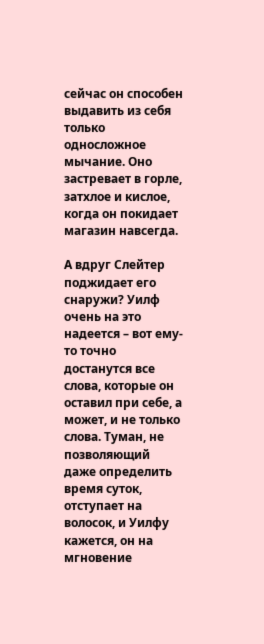сейчас он способен выдавить из себя только односложное мычание. Оно застревает в горле, затхлое и кислое, когда он покидает магазин навсегда.

А вдруг Слейтер поджидает его снаружи? Уилф очень на это надеется – вот ему-то точно достанутся все слова, которые он оставил при себе, а может, и не только слова. Туман, не позволяющий даже определить время суток, отступает на волосок, и Уилфу кажется, он на мгновение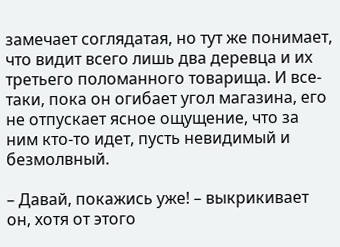замечает соглядатая, но тут же понимает, что видит всего лишь два деревца и их третьего поломанного товарища. И все-таки, пока он огибает угол магазина, его не отпускает ясное ощущение, что за ним кто-то идет, пусть невидимый и безмолвный.

– Давай, покажись уже! – выкрикивает он, хотя от этого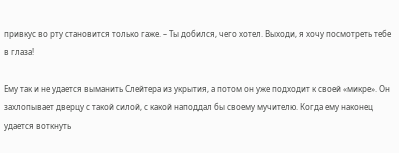привкус во рту становится только гаже. – Ты добился, чего хотел. Выходи, я хочу посмотреть тебе в глаза!

Ему так и не удается выманить Слейтера из укрытия, а потом он уже подходит к своей «микре». Он захлопывает дверцу с такой силой, с какой наподдал бы своему мучителю. Когда ему наконец удается воткнуть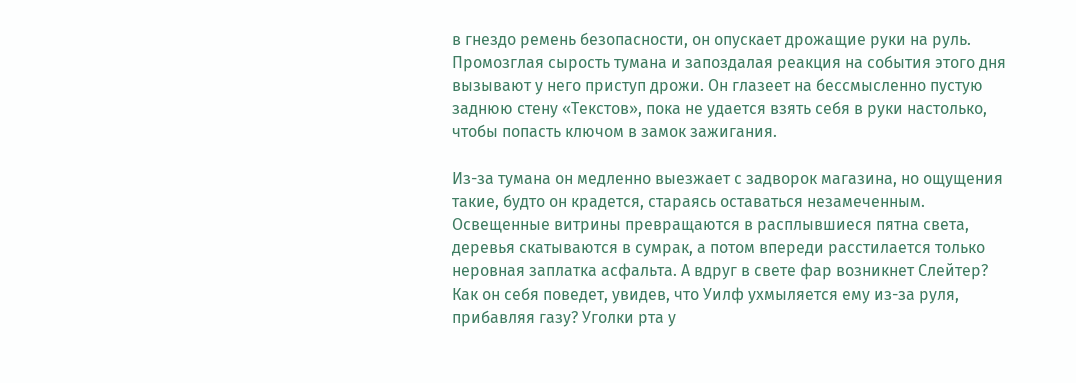в гнездо ремень безопасности, он опускает дрожащие руки на руль. Промозглая сырость тумана и запоздалая реакция на события этого дня вызывают у него приступ дрожи. Он глазеет на бессмысленно пустую заднюю стену «Текстов», пока не удается взять себя в руки настолько, чтобы попасть ключом в замок зажигания.

Из-за тумана он медленно выезжает с задворок магазина, но ощущения такие, будто он крадется, стараясь оставаться незамеченным. Освещенные витрины превращаются в расплывшиеся пятна света, деревья скатываются в сумрак, а потом впереди расстилается только неровная заплатка асфальта. А вдруг в свете фар возникнет Слейтер? Как он себя поведет, увидев, что Уилф ухмыляется ему из-за руля, прибавляя газу? Уголки рта у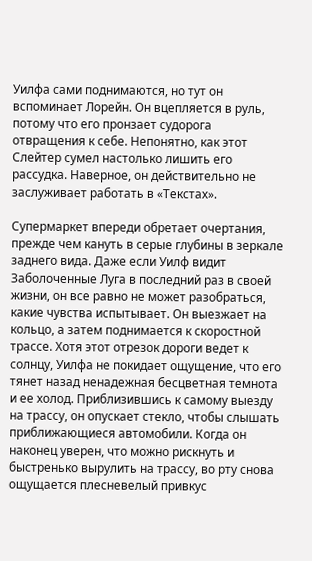Уилфа сами поднимаются, но тут он вспоминает Лорейн. Он вцепляется в руль, потому что его пронзает судорога отвращения к себе. Непонятно, как этот Слейтер сумел настолько лишить его рассудка. Наверное, он действительно не заслуживает работать в «Текстах».

Супермаркет впереди обретает очертания, прежде чем кануть в серые глубины в зеркале заднего вида. Даже если Уилф видит Заболоченные Луга в последний раз в своей жизни, он все равно не может разобраться, какие чувства испытывает. Он выезжает на кольцо, а затем поднимается к скоростной трассе. Хотя этот отрезок дороги ведет к солнцу, Уилфа не покидает ощущение, что его тянет назад ненадежная бесцветная темнота и ее холод. Приблизившись к самому выезду на трассу, он опускает стекло, чтобы слышать приближающиеся автомобили. Когда он наконец уверен, что можно рискнуть и быстренько вырулить на трассу, во рту снова ощущается плесневелый привкус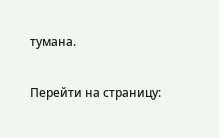тумана.

Перейти на страницу: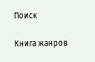Поиск

Книга жанров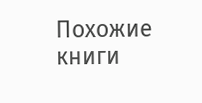Похожие книги